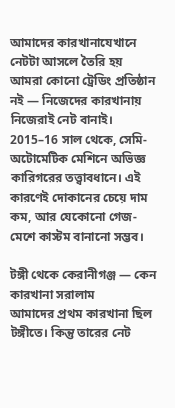আমাদের কারখানাযেখানে নেটটা আসলে তৈরি হয়
আমরা কোনো ট্রেডিং প্রতিষ্ঠান নই — নিজেদের কারখানায় নিজেরাই নেট বানাই। 2015–16 সাল থেকে, সেমি-অটোমেটিক মেশিনে অভিজ্ঞ কারিগরের তত্ত্বাবধানে। এই কারণেই দোকানের চেয়ে দাম কম, আর যেকোনো গেজ-মেশে কাস্টম বানানো সম্ভব।

টঙ্গী থেকে কেরানীগঞ্জ — কেন কারখানা সরালাম
আমাদের প্রথম কারখানা ছিল টঙ্গীতে। কিন্তু তারের নেট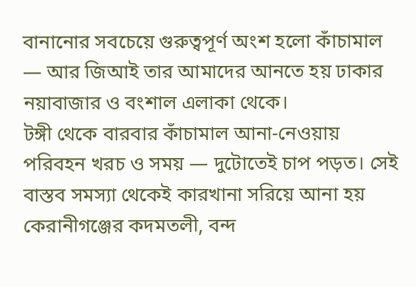বানানোর সবচেয়ে গুরুত্বপূর্ণ অংশ হলো কাঁচামাল — আর জিআই তার আমাদের আনতে হয় ঢাকার নয়াবাজার ও বংশাল এলাকা থেকে।
টঙ্গী থেকে বারবার কাঁচামাল আনা-নেওয়ায় পরিবহন খরচ ও সময় — দুটোতেই চাপ পড়ত। সেই বাস্তব সমস্যা থেকেই কারখানা সরিয়ে আনা হয় কেরানীগঞ্জের কদমতলী, বন্দ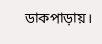ডাকপাড়ায়।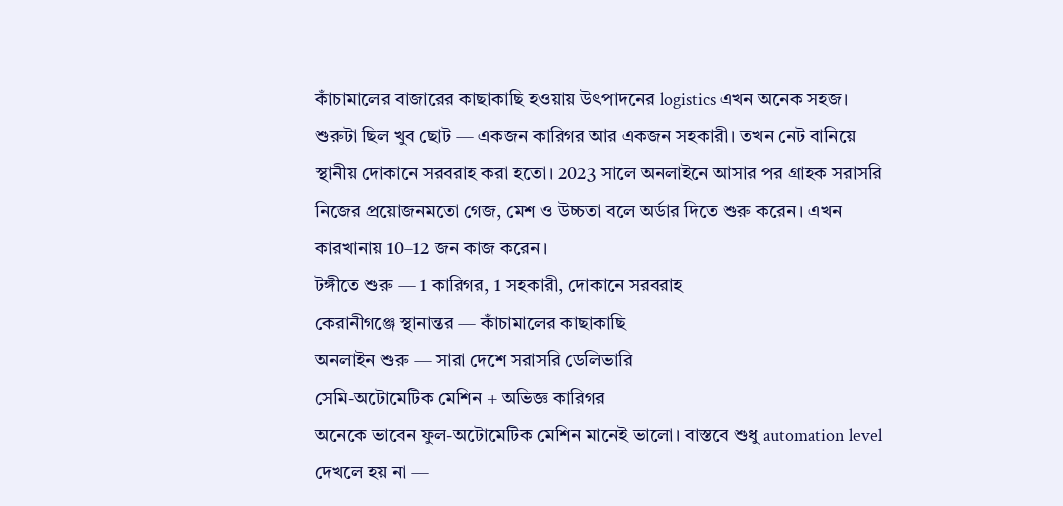কাঁচামালের বাজারের কাছাকাছি হওয়ায় উৎপাদনের logistics এখন অনেক সহজ।
শুরুটা ছিল খুব ছোট — একজন কারিগর আর একজন সহকারী। তখন নেট বানিয়ে স্থানীয় দোকানে সরবরাহ করা হতো। 2023 সালে অনলাইনে আসার পর গ্রাহক সরাসরি নিজের প্রয়োজনমতো গেজ, মেশ ও উচ্চতা বলে অর্ডার দিতে শুরু করেন। এখন কারখানায় 10–12 জন কাজ করেন।
টঙ্গীতে শুরু — 1 কারিগর, 1 সহকারী, দোকানে সরবরাহ
কেরানীগঞ্জে স্থানান্তর — কাঁচামালের কাছাকাছি
অনলাইন শুরু — সারা দেশে সরাসরি ডেলিভারি
সেমি-অটোমেটিক মেশিন + অভিজ্ঞ কারিগর
অনেকে ভাবেন ফুল-অটোমেটিক মেশিন মানেই ভালো। বাস্তবে শুধু automation level দেখলে হয় না —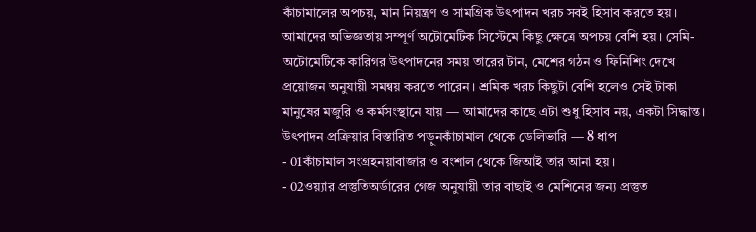কাঁচামালের অপচয়, মান নিয়ন্ত্রণ ও সামগ্রিক উৎপাদন খরচ সবই হিসাব করতে হয়।
আমাদের অভিজ্ঞতায় সম্পূর্ণ অটোমেটিক সিস্টেমে কিছু ক্ষেত্রে অপচয় বেশি হয়। সেমি-অটোমেটিকে কারিগর উৎপাদনের সময় তারের টান, মেশের গঠন ও ফিনিশিং দেখে প্রয়োজন অনুযায়ী সমন্বয় করতে পারেন। শ্রমিক খরচ কিছুটা বেশি হলেও সেই টাকা মানুষের মজুরি ও কর্মসংস্থানে যায় — আমাদের কাছে এটা শুধু হিসাব নয়, একটা সিদ্ধান্ত।
উৎপাদন প্রক্রিয়ার বিস্তারিত পড়ুনকাঁচামাল থেকে ডেলিভারি — 8 ধাপ
- 01কাঁচামাল সংগ্রহনয়াবাজার ও বংশাল থেকে জিআই তার আনা হয়।
- 02ওয়্যার প্রস্তুতিঅর্ডারের গেজ অনুযায়ী তার বাছাই ও মেশিনের জন্য প্রস্তুত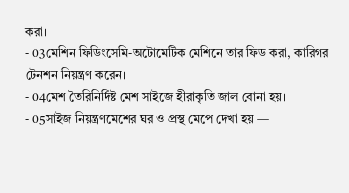করা।
- 03মেশিন ফিডিংসেমি-অটোমেটিক মেশিনে তার ফিড করা, কারিগর টেনশন নিয়ন্ত্রণ করেন।
- 04মেশ তৈরিনির্দিষ্ট মেশ সাইজে হীরাকৃতি জাল বোনা হয়।
- 05সাইজ নিয়ন্ত্রণমেশের ঘর ও প্রস্থ মেপে দেখা হয় —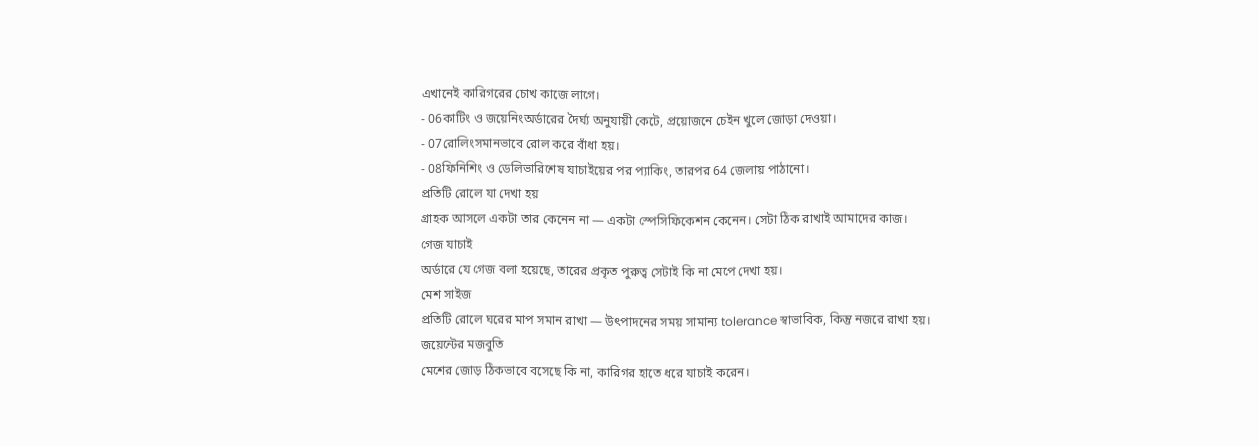এখানেই কারিগরের চোখ কাজে লাগে।
- 06কাটিং ও জয়েনিংঅর্ডারের দৈর্ঘ্য অনুযায়ী কেটে, প্রয়োজনে চেইন খুলে জোড়া দেওয়া।
- 07রোলিংসমানভাবে রোল করে বাঁধা হয়।
- 08ফিনিশিং ও ডেলিভারিশেষ যাচাইয়ের পর প্যাকিং, তারপর 64 জেলায় পাঠানো।
প্রতিটি রোলে যা দেখা হয়
গ্রাহক আসলে একটা তার কেনেন না — একটা স্পেসিফিকেশন কেনেন। সেটা ঠিক রাখাই আমাদের কাজ।
গেজ যাচাই
অর্ডারে যে গেজ বলা হয়েছে, তারের প্রকৃত পুরুত্ব সেটাই কি না মেপে দেখা হয়।
মেশ সাইজ
প্রতিটি রোলে ঘরের মাপ সমান রাখা — উৎপাদনের সময় সামান্য tolerance স্বাভাবিক, কিন্তু নজরে রাখা হয়।
জয়েন্টের মজবুতি
মেশের জোড় ঠিকভাবে বসেছে কি না, কারিগর হাতে ধরে যাচাই করেন।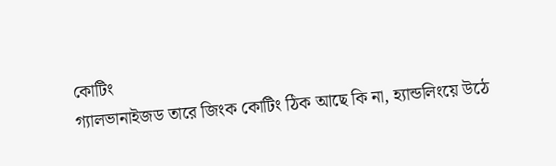কোটিং
গ্যালভানাইজড তারে জিংক কোটিং ঠিক আছে কি না, হ্যান্ডলিংয়ে উঠে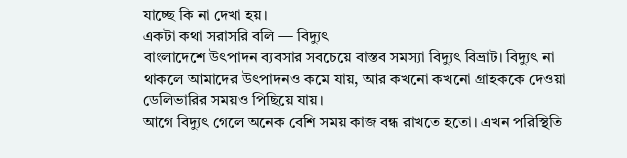যাচ্ছে কি না দেখা হয়।
একটা কথা সরাসরি বলি — বিদ্যুৎ
বাংলাদেশে উৎপাদন ব্যবসার সবচেয়ে বাস্তব সমস্যা বিদ্যুৎ বিভ্রাট। বিদ্যুৎ না থাকলে আমাদের উৎপাদনও কমে যায়, আর কখনো কখনো গ্রাহককে দেওয়া ডেলিভারির সময়ও পিছিয়ে যায়।
আগে বিদ্যুৎ গেলে অনেক বেশি সময় কাজ বন্ধ রাখতে হতো। এখন পরিস্থিতি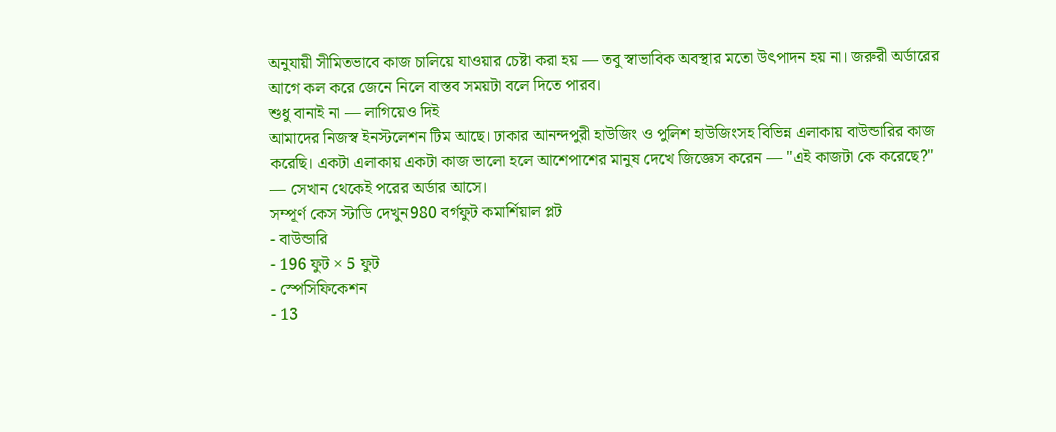অনুযায়ী সীমিতভাবে কাজ চালিয়ে যাওয়ার চেষ্টা করা হয় — তবু স্বাভাবিক অবস্থার মতো উৎপাদন হয় না। জরুরী অর্ডারের আগে কল করে জেনে নিলে বাস্তব সময়টা বলে দিতে পারব।
শুধু বানাই না — লাগিয়েও দিই
আমাদের নিজস্ব ইনস্টলেশন টিম আছে। ঢাকার আনন্দপুরী হাউজিং ও পুলিশ হাউজিংসহ বিভিন্ন এলাকায় বাউন্ডারির কাজ করেছি। একটা এলাকায় একটা কাজ ভালো হলে আশেপাশের মানুষ দেখে জিজ্ঞেস করেন — "এই কাজটা কে করেছে?" — সেখান থেকেই পরের অর্ডার আসে।
সম্পূর্ণ কেস স্টাডি দেখুন980 বর্গফুট কমার্শিয়াল প্লট
- বাউন্ডারি
- 196 ফুট × 5 ফুট
- স্পেসিফিকেশন
- 13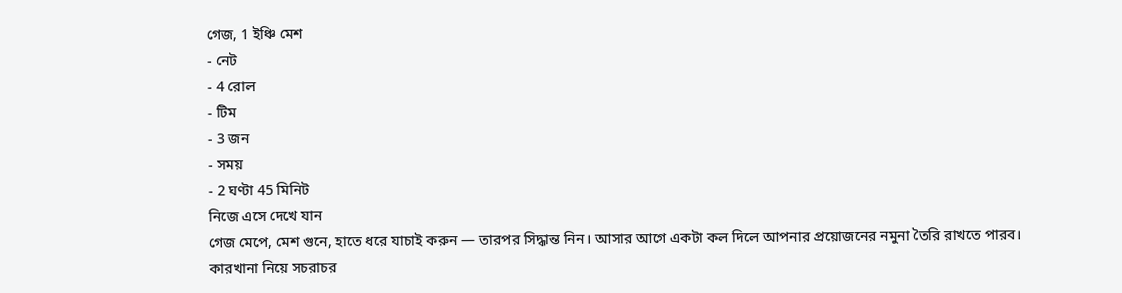গেজ, 1 ইঞ্চি মেশ
- নেট
- 4 রোল
- টিম
- 3 জন
- সময়
- 2 ঘণ্টা 45 মিনিট
নিজে এসে দেখে যান
গেজ মেপে, মেশ গুনে, হাতে ধরে যাচাই করুন — তারপর সিদ্ধান্ত নিন। আসার আগে একটা কল দিলে আপনার প্রয়োজনের নমুনা তৈরি রাখতে পারব।
কারখানা নিয়ে সচরাচর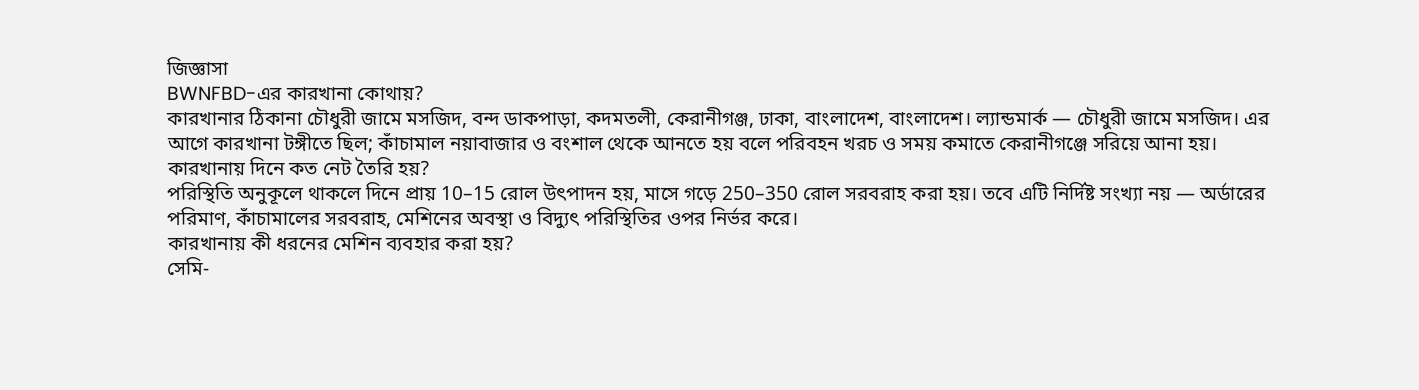জিজ্ঞাসা
BWNFBD-এর কারখানা কোথায়?
কারখানার ঠিকানা চৌধুরী জামে মসজিদ, বন্দ ডাকপাড়া, কদমতলী, কেরানীগঞ্জ, ঢাকা, বাংলাদেশ, বাংলাদেশ। ল্যান্ডমার্ক — চৌধুরী জামে মসজিদ। এর আগে কারখানা টঙ্গীতে ছিল; কাঁচামাল নয়াবাজার ও বংশাল থেকে আনতে হয় বলে পরিবহন খরচ ও সময় কমাতে কেরানীগঞ্জে সরিয়ে আনা হয়।
কারখানায় দিনে কত নেট তৈরি হয়?
পরিস্থিতি অনুকূলে থাকলে দিনে প্রায় 10–15 রোল উৎপাদন হয়, মাসে গড়ে 250–350 রোল সরবরাহ করা হয়। তবে এটি নির্দিষ্ট সংখ্যা নয় — অর্ডারের পরিমাণ, কাঁচামালের সরবরাহ, মেশিনের অবস্থা ও বিদ্যুৎ পরিস্থিতির ওপর নির্ভর করে।
কারখানায় কী ধরনের মেশিন ব্যবহার করা হয়?
সেমি-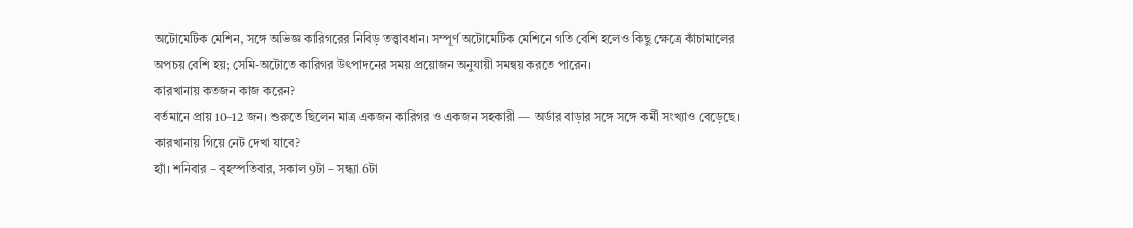অটোমেটিক মেশিন, সঙ্গে অভিজ্ঞ কারিগরের নিবিড় তত্ত্বাবধান। সম্পূর্ণ অটোমেটিক মেশিনে গতি বেশি হলেও কিছু ক্ষেত্রে কাঁচামালের অপচয় বেশি হয়; সেমি-অটোতে কারিগর উৎপাদনের সময় প্রয়োজন অনুযায়ী সমন্বয় করতে পারেন।
কারখানায় কতজন কাজ করেন?
বর্তমানে প্রায় 10–12 জন। শুরুতে ছিলেন মাত্র একজন কারিগর ও একজন সহকারী — অর্ডার বাড়ার সঙ্গে সঙ্গে কর্মী সংখ্যাও বেড়েছে।
কারখানায় গিয়ে নেট দেখা যাবে?
হ্যাঁ। শনিবার – বৃহস্পতিবার, সকাল 9টা – সন্ধ্যা 6টা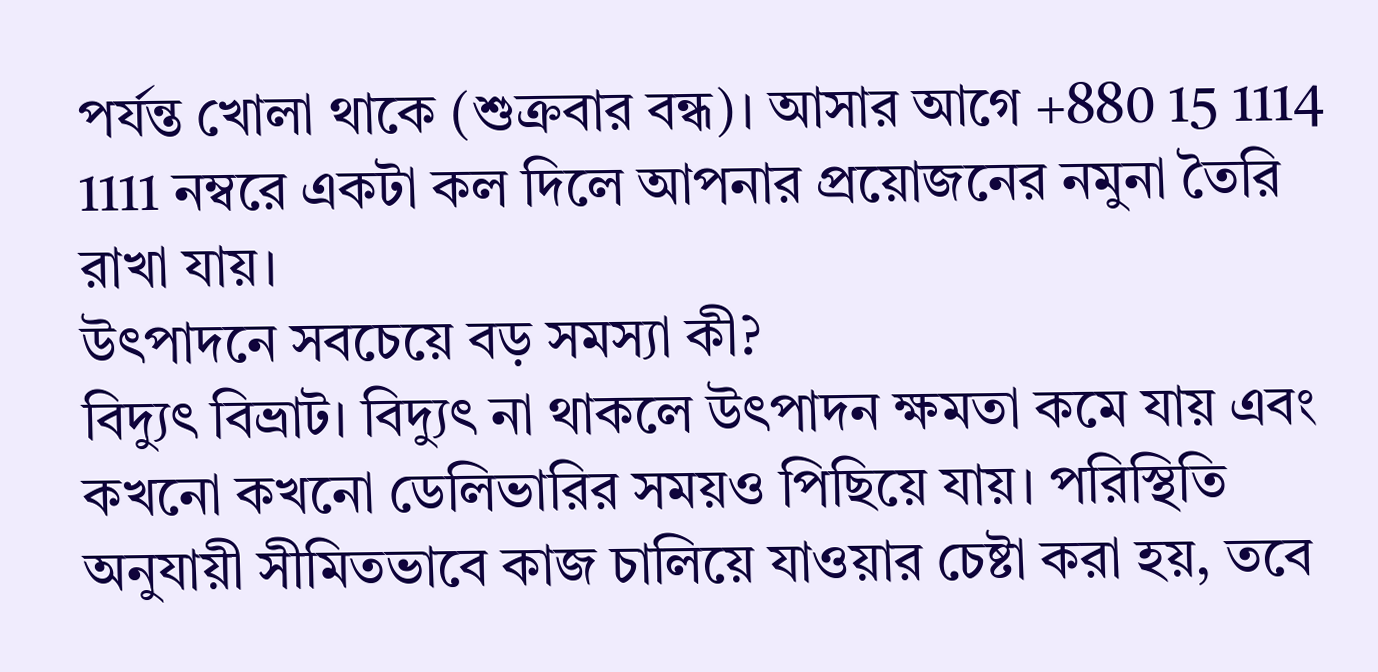পর্যন্ত খোলা থাকে (শুক্রবার বন্ধ)। আসার আগে +880 15 1114 1111 নম্বরে একটা কল দিলে আপনার প্রয়োজনের নমুনা তৈরি রাখা যায়।
উৎপাদনে সবচেয়ে বড় সমস্যা কী?
বিদ্যুৎ বিভ্রাট। বিদ্যুৎ না থাকলে উৎপাদন ক্ষমতা কমে যায় এবং কখনো কখনো ডেলিভারির সময়ও পিছিয়ে যায়। পরিস্থিতি অনুযায়ী সীমিতভাবে কাজ চালিয়ে যাওয়ার চেষ্টা করা হয়, তবে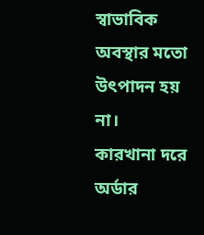স্বাভাবিক অবস্থার মতো উৎপাদন হয় না।
কারখানা দরে অর্ডার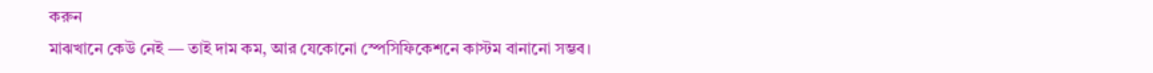করুন
মাঝখানে কেউ নেই — তাই দাম কম, আর যেকোনো স্পেসিফিকেশনে কাস্টম বানানো সম্ভব।